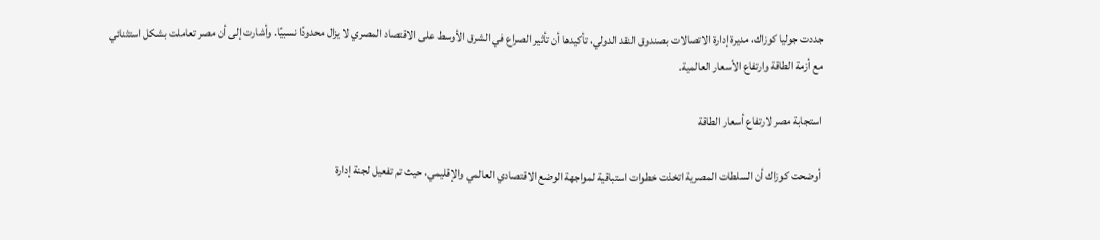جددت جوليا كوزاك، مديرة إدارة الاتصالات بصندوق النقد الدولي، تأكيدها أن تأثير الصراع في الشرق الأوسط على الاقتصاد المصري لا يزال محدودًا نسبيًا. وأشارت إلى أن مصر تعاملت بشكل استثنائي مع أزمة الطاقة وارتفاع الأسعار العالمية.

استجابة مصر لارتفاع أسعار الطاقة

أوضحت كوزاك أن السلطات المصرية اتخذت خطوات استباقية لمواجهة الوضع الاقتصادي العالمي والإقليمي، حيث تم تفعيل لجنة إدارة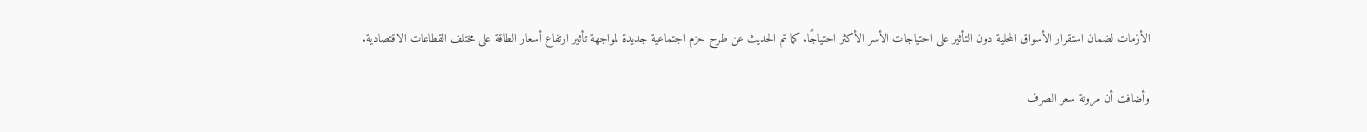الأزمات لضمان استقرار الأسواق المحلية دون التأثير على احتياجات الأسر الأكثر احتياجًا. كما تم الحديث عن طرح حزم اجتماعية جديدة لمواجهة تأثير ارتفاع أسعار الطاقة على مختلف القطاعات الاقتصادية.

وأضافت أن مرونة سعر الصرف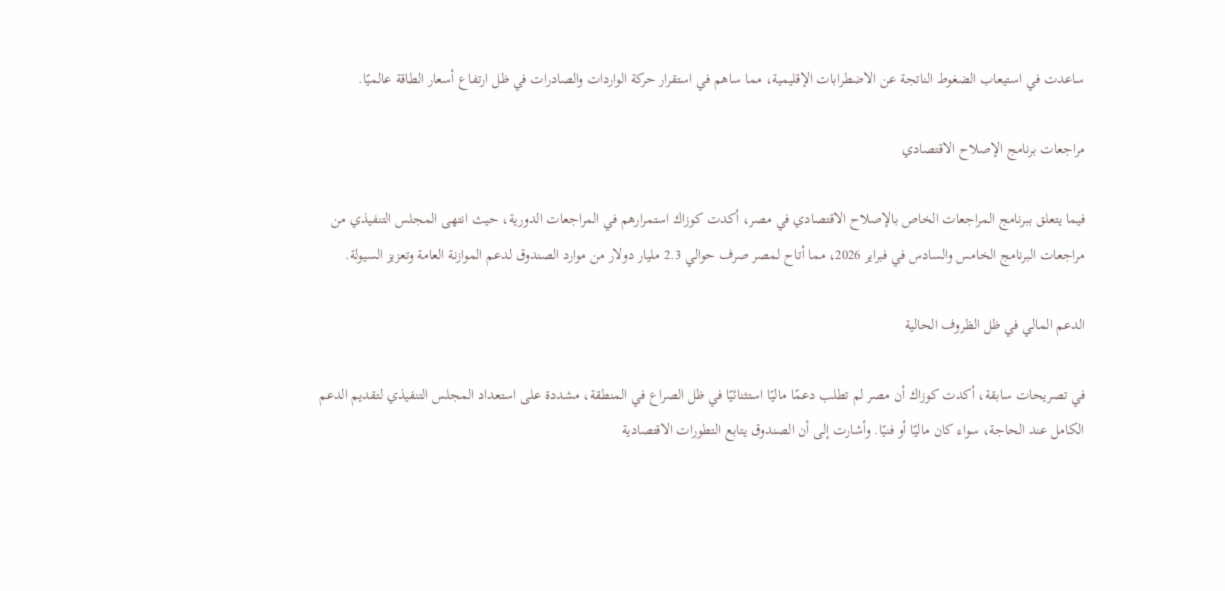ساعدت في استيعاب الضغوط الناتجة عن الاضطرابات الإقليمية، مما ساهم في استقرار حركة الواردات والصادرات في ظل ارتفاع أسعار الطاقة عالميًا.

مراجعات برنامج الإصلاح الاقتصادي

فيما يتعلق ببرنامج المراجعات الخاص بالإصلاح الاقتصادي في مصر، أكدت كوزاك استمرارهم في المراجعات الدورية، حيث انتهى المجلس التنفيذي من مراجعات البرنامج الخامس والسادس في فبراير 2026، مما أتاح لمصر صرف حوالي 2.3 مليار دولار من موارد الصندوق لدعم الموازنة العامة وتعزيز السيولة.

الدعم المالي في ظل الظروف الحالية

في تصريحات سابقة، أكدت كوزاك أن مصر لم تطلب دعمًا ماليًا استثنائيًا في ظل الصراع في المنطقة، مشددة على استعداد المجلس التنفيذي لتقديم الدعم الكامل عند الحاجة، سواء كان ماليًا أو فنيًا. وأشارت إلى أن الصندوق يتابع التطورات الاقتصادية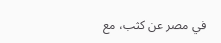في مصر عن كثب، مع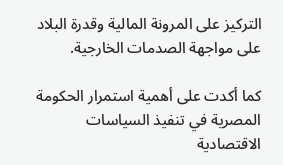التركيز على المرونة المالية وقدرة البلاد على مواجهة الصدمات الخارجية.

كما أكدت على أهمية استمرار الحكومة المصرية في تنفيذ السياسات الاقتصادية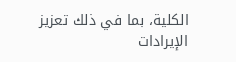الكلية، بما في ذلك تعزيز الإيرادات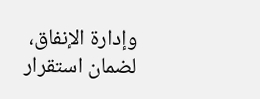وإدارة الإنفاق، لضمان استقرار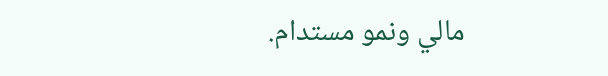مالي ونمو مستدام.